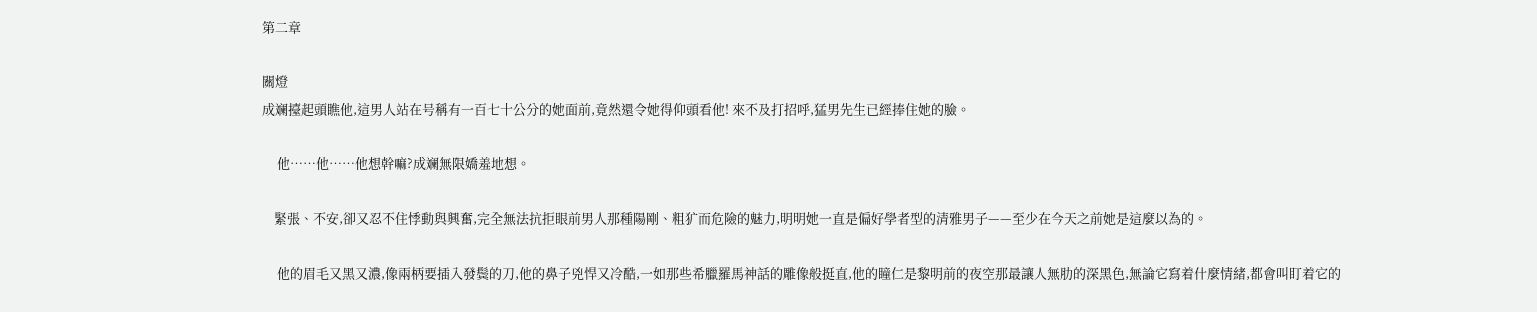第二章

關燈
成斓擡起頭瞧他,這男人站在号稱有一百七十公分的她面前,竟然還令她得仰頭看他! 來不及打招呼,猛男先生已經捧住她的臉。

     他……他……他想幹嘛?成斓無限嬌羞地想。

    緊張、不安,卻又忍不住悸動與興奮,完全無法抗拒眼前男人那種陽剛、粗犷而危險的魅力,明明她一直是偏好學者型的清雅男子——至少在今天之前她是這麼以為的。

     他的眉毛又黑又濃,像兩柄要插入發鬓的刀,他的鼻子兇悍又冷酷,一如那些希臘羅馬神話的雕像般挺直,他的瞳仁是黎明前的夜空那最讓人無肋的深黑色,無論它寫着什麼情緒,都會叫盯着它的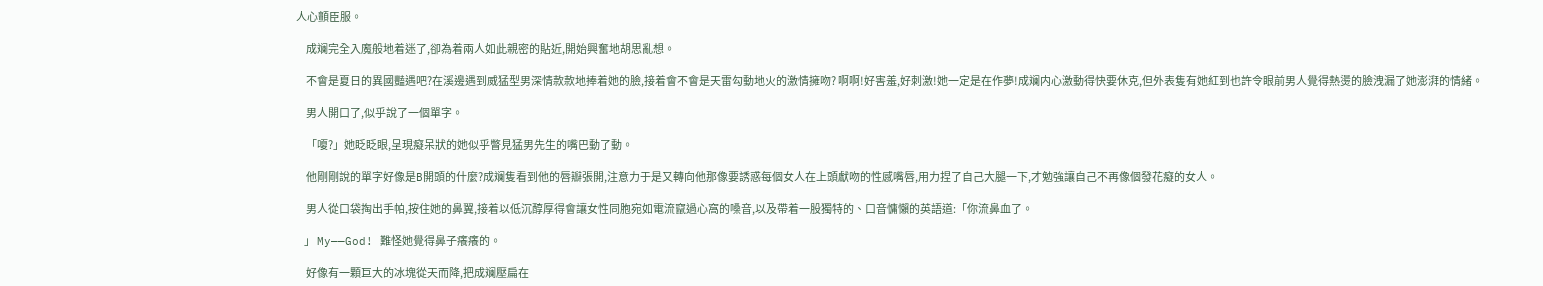人心顫臣服。

     成斓完全入魔般地着迷了,卻為着兩人如此親密的貼近,開始興奮地胡思亂想。

     不會是夏日的異國豔遇吧?在溪邊遇到威猛型男深情款款地捧着她的臉,接着會不會是天雷勾動地火的激情擁吻? 啊啊!好害羞,好刺激!她一定是在作夢!成斓内心激動得快要休克,但外表隻有她紅到也許令眼前男人覺得熱燙的臉洩漏了她澎湃的情緒。

     男人開口了,似乎說了一個單字。

     「嗄?」她眨眨眼,呈現癡呆狀的她似乎瞥見猛男先生的嘴巴動了動。

     他剛剛說的單字好像是B開頭的什麼?成斓隻看到他的唇瓣張開,注意力于是又轉向他那像要誘惑每個女人在上頭獻吻的性感嘴唇,用力捏了自己大腿一下,才勉強讓自己不再像個發花癡的女人。

     男人從口袋掏出手帕,按住她的鼻翼,接着以低沉醇厚得會讓女性同胞宛如電流竄過心窩的嗓音,以及帶着一股獨特的、口音慵懶的英語道:「你流鼻血了。

    」 My——God! 難怪她覺得鼻子癢癢的。

     好像有一顆巨大的冰塊從天而降,把成斓壓扁在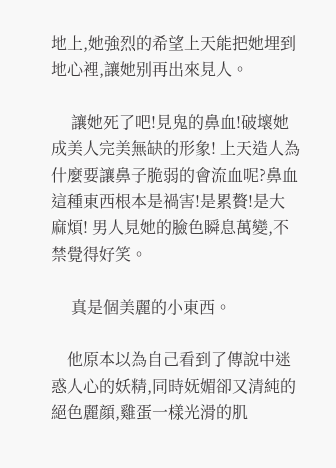地上,她強烈的希望上天能把她埋到地心裡,讓她别再出來見人。

     讓她死了吧!見鬼的鼻血!破壞她成美人完美無缺的形象! 上天造人為什麼要讓鼻子脆弱的會流血呢?鼻血這種東西根本是禍害!是累贅!是大麻煩! 男人見她的臉色瞬息萬變,不禁覺得好笑。

     真是個美麗的小東西。

    他原本以為自己看到了傳說中迷惑人心的妖精,同時妩媚卻又清純的絕色麗顔,雞蛋一樣光滑的肌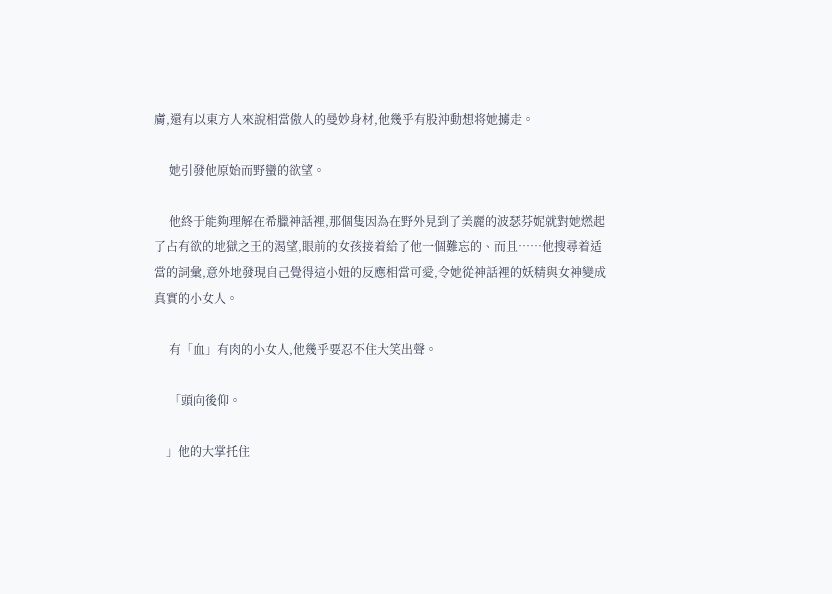膚,還有以東方人來說相當傲人的曼妙身材,他幾乎有股沖動想将她擄走。

     她引發他原始而野蠻的欲望。

     他終于能夠理解在希臘神話裡,那個隻因為在野外見到了美麗的波瑟芬妮就對她燃起了占有欲的地獄之王的渴望,眼前的女孩接着給了他一個難忘的、而且……他搜尋着适當的詞彙,意外地發現自己覺得這小妞的反應相當可愛,令她從神話裡的妖精與女神變成真實的小女人。

     有「血」有肉的小女人,他幾乎要忍不住大笑出聲。

     「頭向後仰。

    」他的大掌托住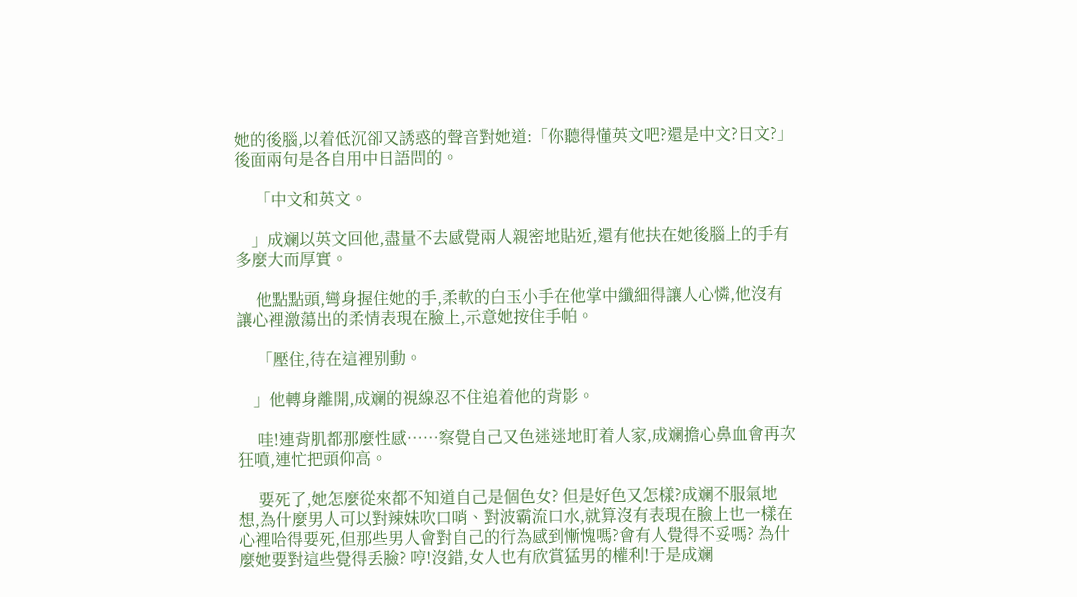她的後腦,以着低沉卻又誘惑的聲音對她道:「你聽得懂英文吧?還是中文?日文?」後面兩句是各自用中日語問的。

     「中文和英文。

    」成斓以英文回他,盡量不去感覺兩人親密地貼近,還有他扶在她後腦上的手有多麼大而厚實。

     他點點頭,彎身握住她的手,柔軟的白玉小手在他掌中纖細得讓人心憐,他沒有讓心裡激蕩出的柔情表現在臉上,示意她按住手帕。

     「壓住,待在這裡别動。

    」他轉身離開,成斓的視線忍不住追着他的背影。

     哇!連背肌都那麼性感……察覺自己又色迷迷地盯着人家,成斓擔心鼻血會再次狂噴,連忙把頭仰高。

     要死了,她怎麼從來都不知道自己是個色女? 但是好色又怎樣?成斓不服氣地想,為什麼男人可以對辣妹吹口哨、對波霸流口水,就算沒有表現在臉上也一樣在心裡哈得要死,但那些男人會對自己的行為感到慚愧嗎?會有人覺得不妥嗎? 為什麼她要對這些覺得丢臉? 哼!沒錯,女人也有欣賞猛男的權利!于是成斓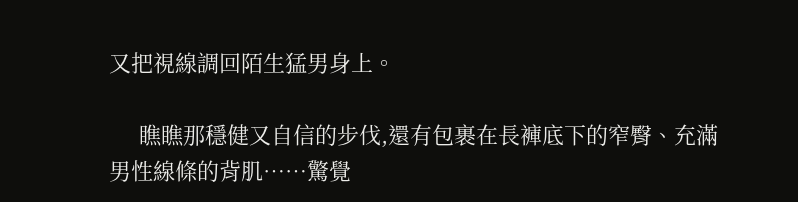又把視線調回陌生猛男身上。

     瞧瞧那穩健又自信的步伐,還有包裹在長褲底下的窄臀、充滿男性線條的背肌……驚覺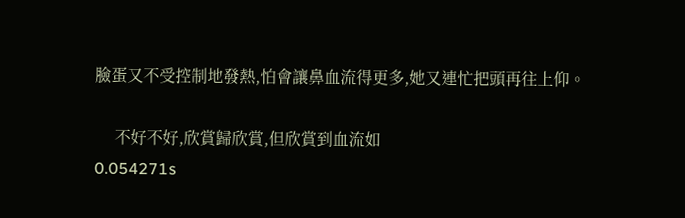臉蛋又不受控制地發熱,怕會讓鼻血流得更多,她又連忙把頭再往上仰。

     不好不好,欣賞歸欣賞,但欣賞到血流如
0.054271s